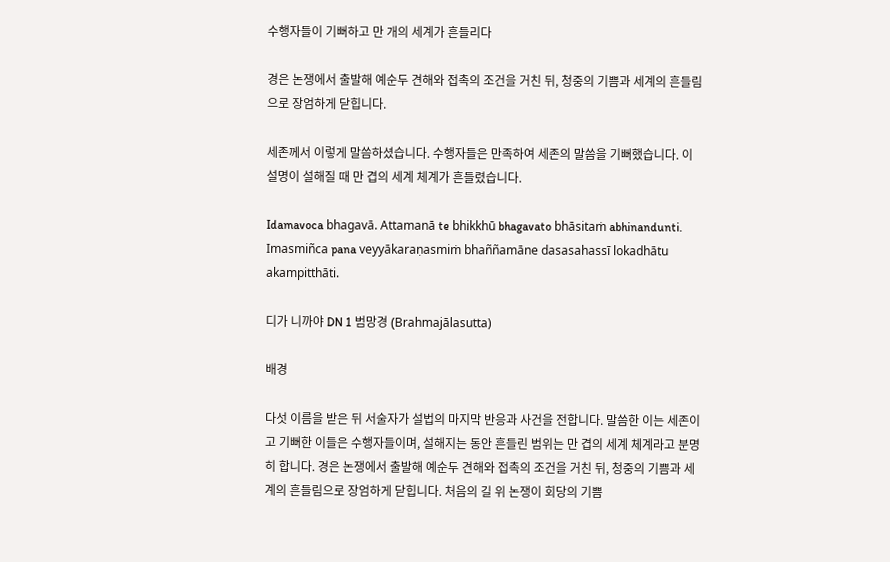수행자들이 기뻐하고 만 개의 세계가 흔들리다

경은 논쟁에서 출발해 예순두 견해와 접촉의 조건을 거친 뒤, 청중의 기쁨과 세계의 흔들림으로 장엄하게 닫힙니다.

세존께서 이렇게 말씀하셨습니다. 수행자들은 만족하여 세존의 말씀을 기뻐했습니다. 이 설명이 설해질 때 만 겹의 세계 체계가 흔들렸습니다.

Idamavoca bhagavā. Attamanā te bhikkhū bhagavato bhāsitaṁ abhinandunti. Imasmiñca pana veyyākaraṇasmiṁ bhaññamāne dasasahassī lokadhātu akampitthāti.

디가 니까야 DN 1 범망경 (Brahmajālasutta)

배경

다섯 이름을 받은 뒤 서술자가 설법의 마지막 반응과 사건을 전합니다. 말씀한 이는 세존이고 기뻐한 이들은 수행자들이며, 설해지는 동안 흔들린 범위는 만 겹의 세계 체계라고 분명히 합니다. 경은 논쟁에서 출발해 예순두 견해와 접촉의 조건을 거친 뒤, 청중의 기쁨과 세계의 흔들림으로 장엄하게 닫힙니다. 처음의 길 위 논쟁이 회당의 기쁨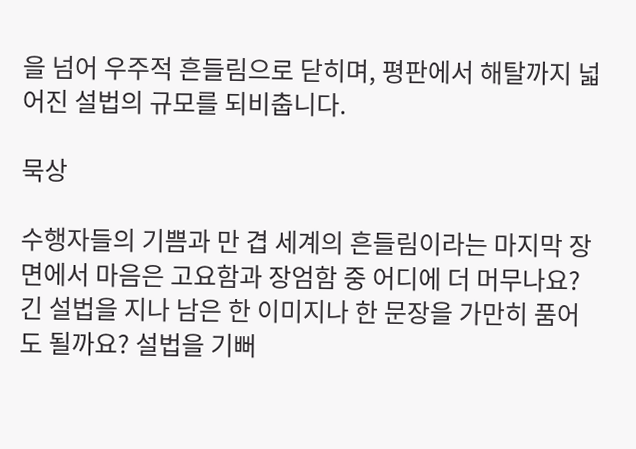을 넘어 우주적 흔들림으로 닫히며, 평판에서 해탈까지 넓어진 설법의 규모를 되비춥니다.

묵상

수행자들의 기쁨과 만 겹 세계의 흔들림이라는 마지막 장면에서 마음은 고요함과 장엄함 중 어디에 더 머무나요? 긴 설법을 지나 남은 한 이미지나 한 문장을 가만히 품어도 될까요? 설법을 기뻐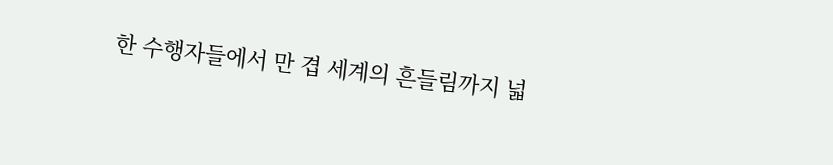한 수행자들에서 만 겹 세계의 흔들림까지 넓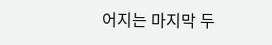어지는 마지막 두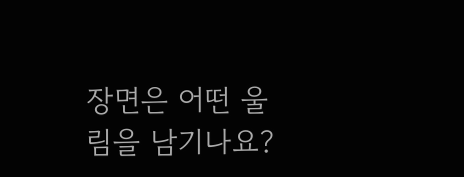장면은 어떤 울림을 남기나요?